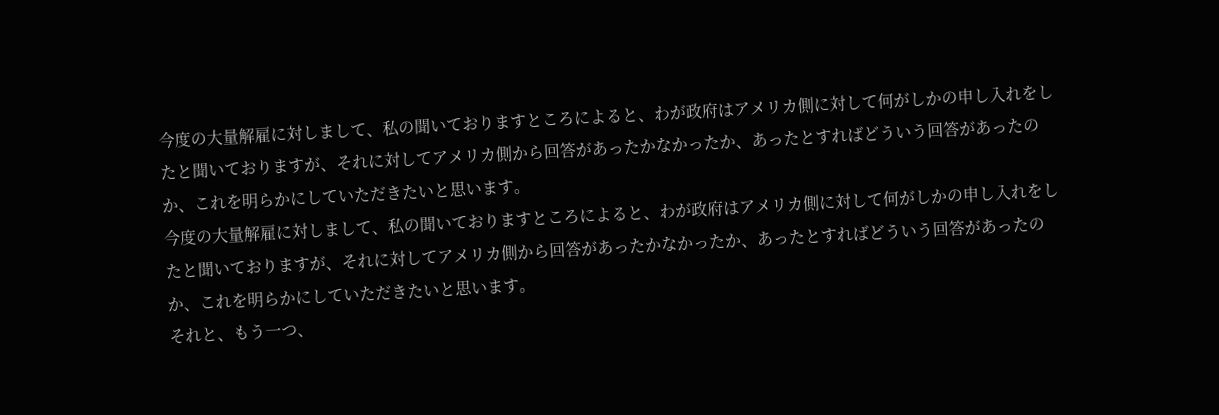今度の大量解雇に対しまして、私の聞いておりますところによると、わが政府はアメリカ側に対して何がしかの申し入れをしたと聞いておりますが、それに対してアメリカ側から回答があったかなかったか、あったとすればどういう回答があったのか、これを明らかにしていただきたいと思います。
今度の大量解雇に対しまして、私の聞いておりますところによると、わが政府はアメリカ側に対して何がしかの申し入れをしたと聞いておりますが、それに対してアメリカ側から回答があったかなかったか、あったとすればどういう回答があったのか、これを明らかにしていただきたいと思います。
それと、もう一つ、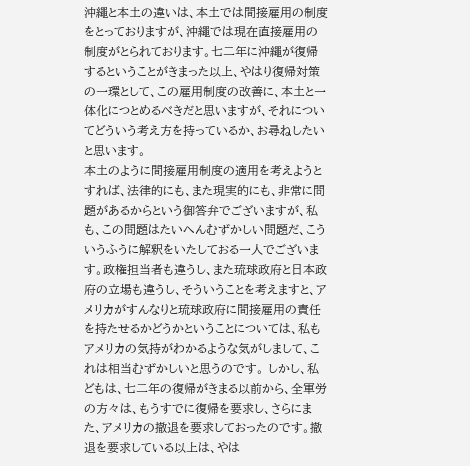沖繩と本土の違いは、本土では間接雇用の制度をとっておりますが、沖繩では現在直接雇用の制度がとられております。七二年に沖繩が復帰するということがきまった以上、やはり復帰対策の一環として、この雇用制度の改善に、本土と一体化につとめるべきだと思いますが、それについてどういう考え方を持っているか、お尋ねしたいと思います。
本土のように間接雇用制度の適用を考えようとすれば、法律的にも、また現実的にも、非常に問題があるからという御答弁でございますが、私も、この問題はたいへんむずかしい問題だ、こういうふうに解釈をいたしておる一人でございます。政権担当者も違うし、また琉球政府と日本政府の立場も違うし、そういうことを考えますと、アメリカがすんなりと琉球政府に間接雇用の責任を持たせるかどうかということについては、私もアメリカの気持がわかるような気がしまして、これは相当むずかしいと思うのです。 しかし、私どもは、七二年の復帰がきまる以前から、全軍労の方々は、もうすでに復帰を要求し、さらにまた、アメリカの撤退を要求しておったのです。撤退を要求している以上は、やは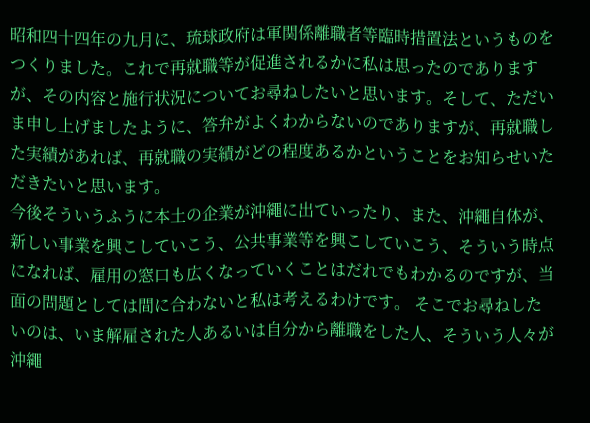昭和四十四年の九月に、琉球政府は軍関係離職者等臨時措置法というものをつくりました。これで再就職等が促進されるかに私は思ったのでありますが、その内容と施行状況についてお尋ねしたいと思います。そして、ただいま申し上げましたように、答弁がよくわからないのでありますが、再就職した実績があれば、再就職の実績がどの程度あるかということをお知らせいただきたいと思います。
今後そういうふうに本土の企業が沖繩に出ていったり、また、沖繩自体が、新しい事業を興こしていこう、公共事業等を興こしていこう、そういう時点になれば、雇用の窓口も広くなっていくことはだれでもわかるのですが、当面の問題としては間に合わないと私は考えるわけです。 そこでお尋ねしたいのは、いま解雇された人あるいは自分から離職をした人、そういう人々が沖繩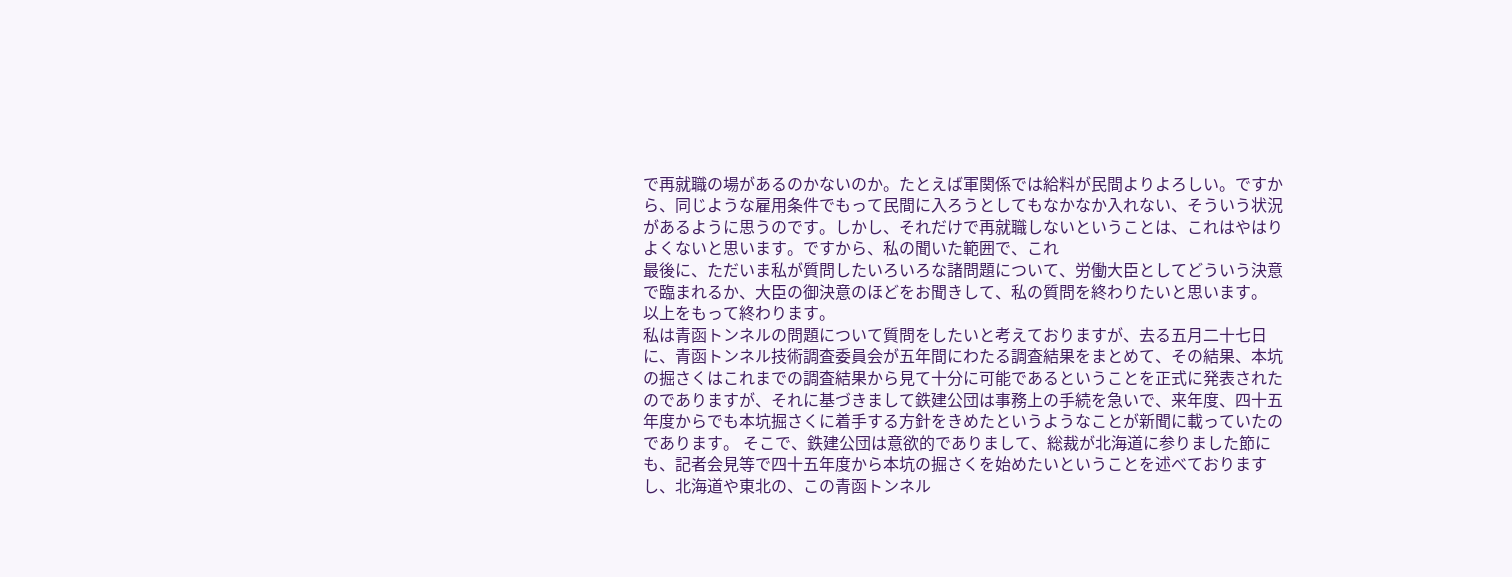で再就職の場があるのかないのか。たとえば軍関係では給料が民間よりよろしい。ですから、同じような雇用条件でもって民間に入ろうとしてもなかなか入れない、そういう状況があるように思うのです。しかし、それだけで再就職しないということは、これはやはりよくないと思います。ですから、私の聞いた範囲で、これ
最後に、ただいま私が質問したいろいろな諸問題について、労働大臣としてどういう決意で臨まれるか、大臣の御決意のほどをお聞きして、私の質問を終わりたいと思います。
以上をもって終わります。
私は青函トンネルの問題について質問をしたいと考えておりますが、去る五月二十七日に、青函トンネル技術調査委員会が五年間にわたる調査結果をまとめて、その結果、本坑の掘さくはこれまでの調査結果から見て十分に可能であるということを正式に発表されたのでありますが、それに基づきまして鉄建公団は事務上の手続を急いで、来年度、四十五年度からでも本坑掘さくに着手する方針をきめたというようなことが新聞に載っていたのであります。 そこで、鉄建公団は意欲的でありまして、総裁が北海道に参りました節にも、記者会見等で四十五年度から本坑の掘さくを始めたいということを述べておりますし、北海道や東北の、この青函トンネル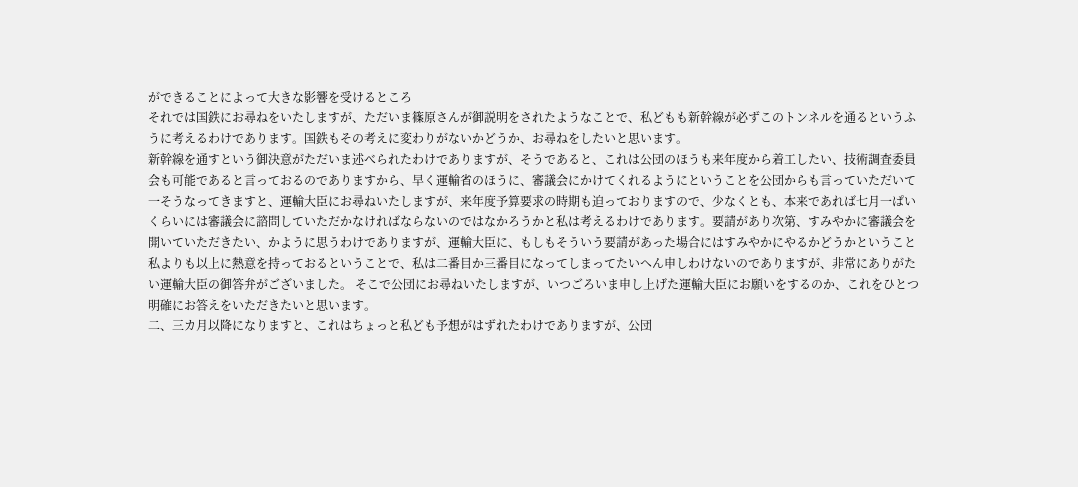ができることによって大きな影響を受けるところ
それでは国鉄にお尋ねをいたしますが、ただいま篠原さんが御説明をされたようなことで、私どもも新幹線が必ずこのトンネルを通るというふうに考えるわけであります。国鉄もその考えに変わりがないかどうか、お尋ねをしたいと思います。
新幹線を通すという御決意がただいま述べられたわけでありますが、そうであると、これは公団のほうも来年度から着工したい、技術調査委員会も可能であると言っておるのでありますから、早く運輸省のほうに、審議会にかけてくれるようにということを公団からも言っていただいて一そうなってきますと、運輸大臣にお尋ねいたしますが、来年度予算要求の時期も迫っておりますので、少なくとも、本来であれば七月一ぱいくらいには審議会に諮問していただかなければならないのではなかろうかと私は考えるわけであります。要請があり次第、すみやかに審議会を開いていただきたい、かように思うわけでありますが、運輸大臣に、もしもそういう要請があった場合にはすみやかにやるかどうかということ
私よりも以上に熱意を持っておるということで、私は二番目か三番目になってしまってたいへん申しわけないのでありますが、非常にありがたい運輸大臣の御答弁がございました。 そこで公団にお尋ねいたしますが、いつごろいま申し上げた運輸大臣にお願いをするのか、これをひとつ明確にお答えをいただきたいと思います。
二、三カ月以降になりますと、これはちょっと私ども予想がはずれたわけでありますが、公団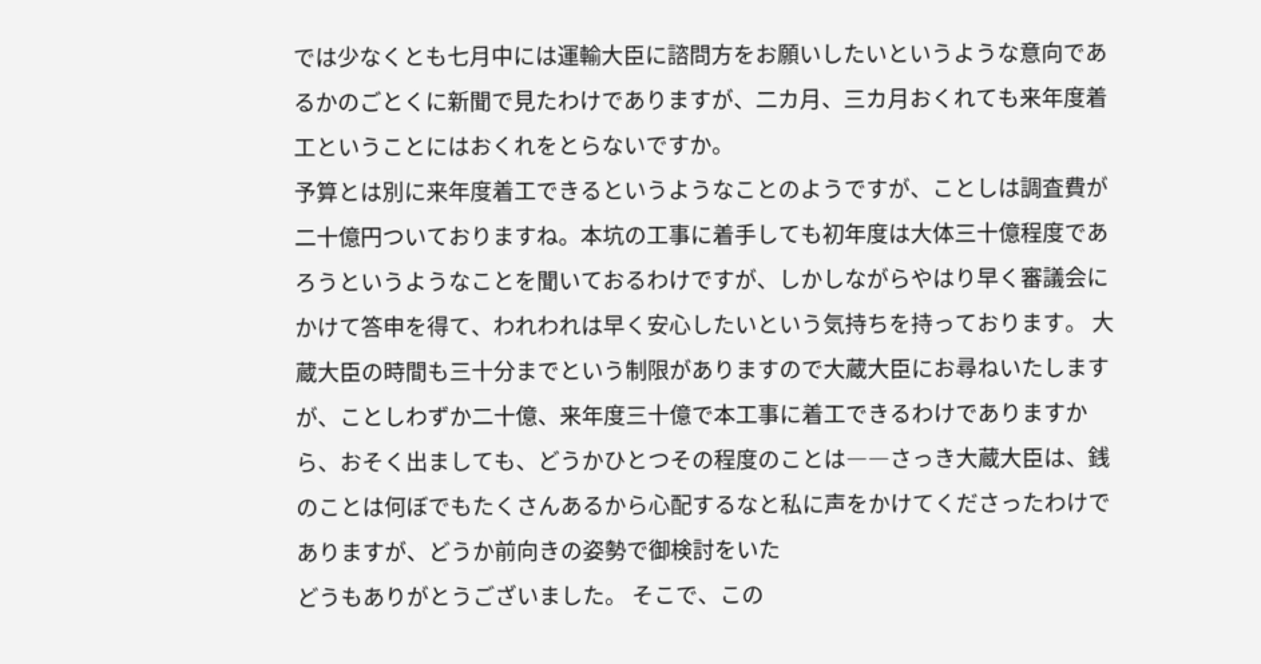では少なくとも七月中には運輸大臣に諮問方をお願いしたいというような意向であるかのごとくに新聞で見たわけでありますが、二カ月、三カ月おくれても来年度着工ということにはおくれをとらないですか。
予算とは別に来年度着工できるというようなことのようですが、ことしは調査費が二十億円ついておりますね。本坑の工事に着手しても初年度は大体三十億程度であろうというようなことを聞いておるわけですが、しかしながらやはり早く審議会にかけて答申を得て、われわれは早く安心したいという気持ちを持っております。 大蔵大臣の時間も三十分までという制限がありますので大蔵大臣にお尋ねいたしますが、ことしわずか二十億、来年度三十億で本工事に着工できるわけでありますから、おそく出ましても、どうかひとつその程度のことは――さっき大蔵大臣は、銭のことは何ぼでもたくさんあるから心配するなと私に声をかけてくださったわけでありますが、どうか前向きの姿勢で御検討をいた
どうもありがとうございました。 そこで、この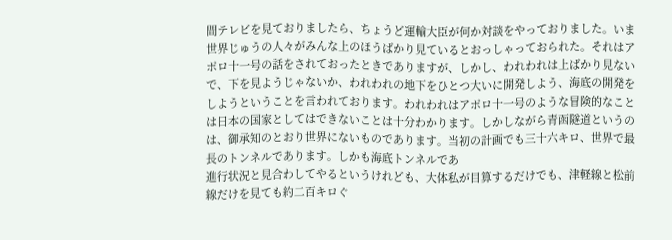間テレビを見ておりましたら、ちょうど運輸大臣が何か対談をやっておりました。いま世界じゅうの人々がみんな上のほうばかり見ているとおっしゃっておられた。それはアポロ十一号の話をされておったときでありますが、しかし、われわれは上ばかり見ないで、下を見ようじゃないか、われわれの地下をひとつ大いに開発しよう、海底の開発をしようということを言われております。われわれはアポロ十一号のような冒険的なことは日本の国家としてはできないことは十分わかります。しかしながら青函隧道というのは、御承知のとおり世界にないものであります。当初の計画でも三十六キロ、世界で最長のトンネルであります。しかも海底トンネルであ
進行状況と見合わしてやるというけれども、大体私が目算するだけでも、津軽線と松前線だけを見ても約二百キロぐ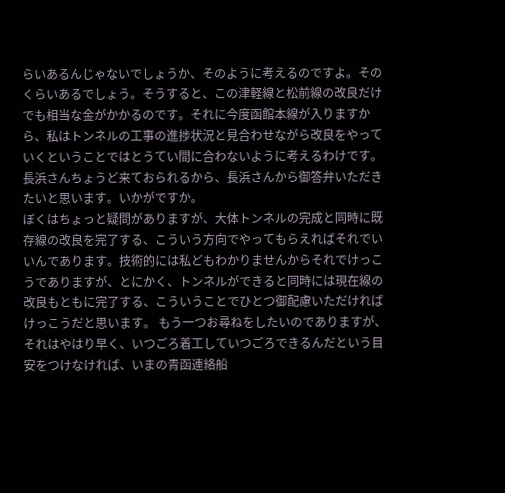らいあるんじゃないでしょうか、そのように考えるのですよ。そのくらいあるでしょう。そうすると、この津軽線と松前線の改良だけでも相当な金がかかるのです。それに今度函館本線が入りますから、私はトンネルの工事の進捗状況と見合わせながら改良をやっていくということではとうてい間に合わないように考えるわけです。長浜さんちょうど来ておられるから、長浜さんから御答弁いただきたいと思います。いかがですか。
ぼくはちょっと疑問がありますが、大体トンネルの完成と同時に既存線の改良を完了する、こういう方向でやってもらえればそれでいいんであります。技術的には私どもわかりませんからそれでけっこうでありますが、とにかく、トンネルができると同時には現在線の改良もともに完了する、こういうことでひとつ御配慮いただければけっこうだと思います。 もう一つお尋ねをしたいのでありますが、それはやはり早く、いつごろ着工していつごろできるんだという目安をつけなければ、いまの青函連絡船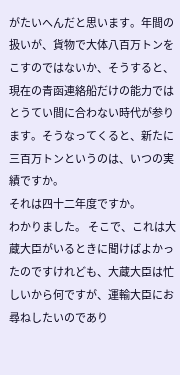がたいへんだと思います。年間の扱いが、貨物で大体八百万トンをこすのではないか、そうすると、現在の青函連絡船だけの能力ではとうてい間に合わない時代が参ります。そうなってくると、新たに
三百万トンというのは、いつの実績ですか。
それは四十二年度ですか。
わかりました。 そこで、これは大蔵大臣がいるときに聞けばよかったのですけれども、大蔵大臣は忙しいから何ですが、運輸大臣にお尋ねしたいのであり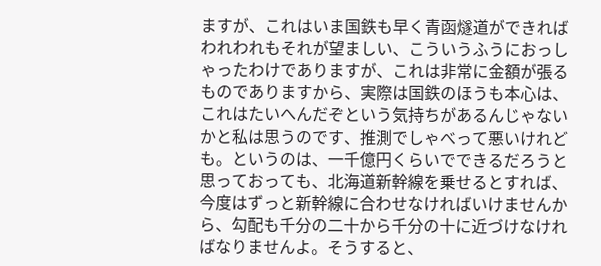ますが、これはいま国鉄も早く青函燧道ができればわれわれもそれが望ましい、こういうふうにおっしゃったわけでありますが、これは非常に金額が張るものでありますから、実際は国鉄のほうも本心は、これはたいへんだぞという気持ちがあるんじゃないかと私は思うのです、推測でしゃべって悪いけれども。というのは、一千億円くらいでできるだろうと思っておっても、北海道新幹線を乗せるとすれば、今度はずっと新幹線に合わせなければいけませんから、勾配も千分の二十から千分の十に近づけなければなりませんよ。そうすると、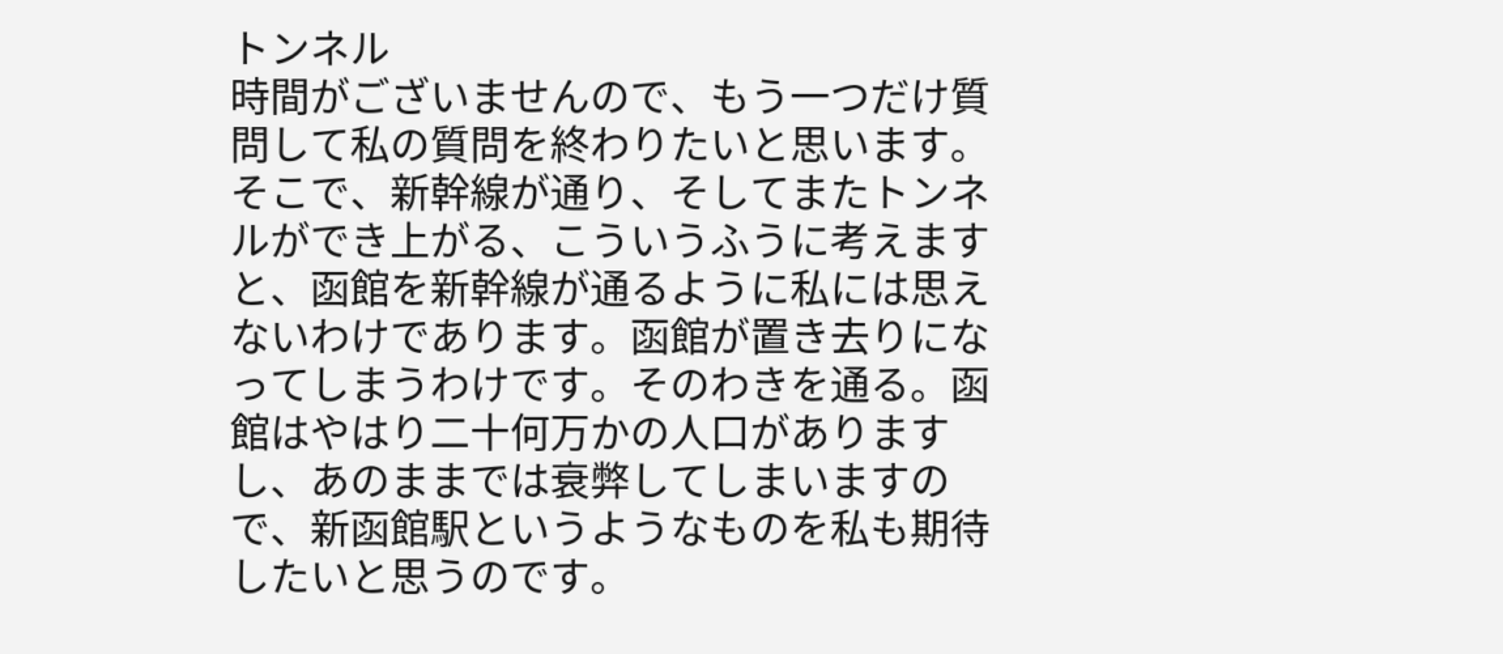トンネル
時間がございませんので、もう一つだけ質問して私の質問を終わりたいと思います。 そこで、新幹線が通り、そしてまたトンネルができ上がる、こういうふうに考えますと、函館を新幹線が通るように私には思えないわけであります。函館が置き去りになってしまうわけです。そのわきを通る。函館はやはり二十何万かの人口がありますし、あのままでは衰弊してしまいますので、新函館駅というようなものを私も期待したいと思うのです。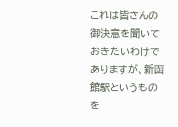これは皆さんの御決意を聞いておきたいわけでありますが、新函館駅というものを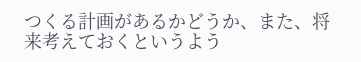つくる計画があるかどうか、また、将来考えておくというよう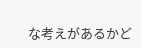な考えがあるかど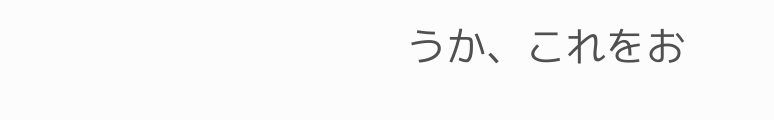うか、これをお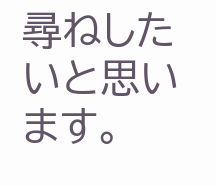尋ねしたいと思います。